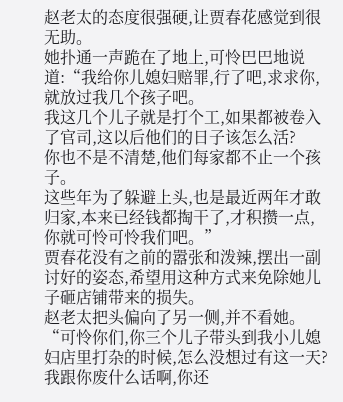赵老太的态度很强硬,让贾春花感觉到很无助。
她扑通一声跪在了地上,可怜巴巴地说道:“我给你儿媳妇赔罪,行了吧,求求你,就放过我几个孩子吧。
我这几个儿子就是打个工,如果都被卷入了官司,这以后他们的日子该怎么活?
你也不是不清楚,他们每家都不止一个孩子。
这些年为了躲避上头,也是最近两年才敢归家,本来已经钱都掏干了,才积攒一点,你就可怜可怜我们吧。”
贾春花没有之前的嚣张和泼辣,摆出一副讨好的姿态,希望用这种方式来免除她儿子砸店铺带来的损失。
赵老太把头偏向了另一侧,并不看她。
“可怜你们,你三个儿子带头到我小儿媳妇店里打杂的时候,怎么没想过有这一天?
我跟你废什么话啊,你还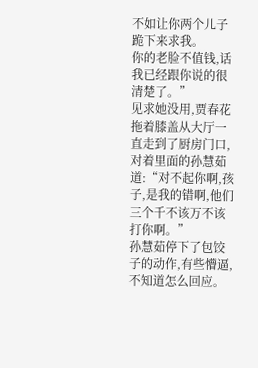不如让你两个儿子跪下来求我。
你的老脸不值钱,话我已经跟你说的很清楚了。”
见求她没用,贾春花拖着膝盖从大厅一直走到了厨房门口,对着里面的孙慧茹道:“对不起你啊,孩子,是我的错啊,他们三个千不该万不该打你啊。”
孙慧茹停下了包饺子的动作,有些懵逼,不知道怎么回应。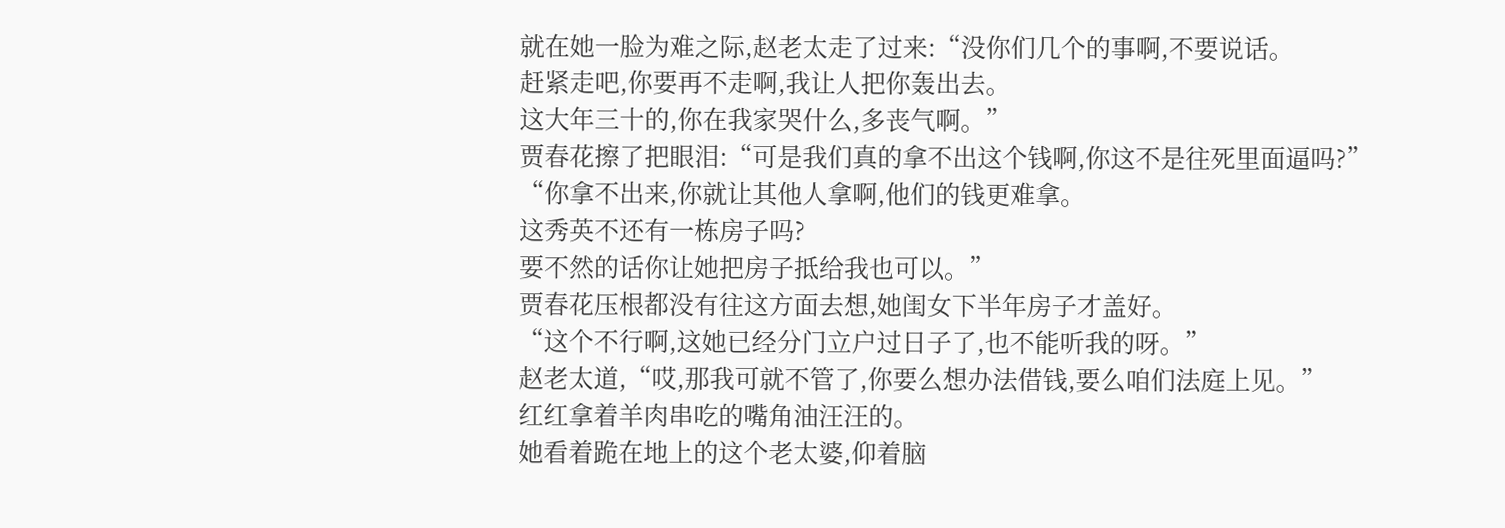就在她一脸为难之际,赵老太走了过来:“没你们几个的事啊,不要说话。
赶紧走吧,你要再不走啊,我让人把你轰出去。
这大年三十的,你在我家哭什么,多丧气啊。”
贾春花擦了把眼泪:“可是我们真的拿不出这个钱啊,你这不是往死里面逼吗?”
“你拿不出来,你就让其他人拿啊,他们的钱更难拿。
这秀英不还有一栋房子吗?
要不然的话你让她把房子抵给我也可以。”
贾春花压根都没有往这方面去想,她闺女下半年房子才盖好。
“这个不行啊,这她已经分门立户过日子了,也不能听我的呀。”
赵老太道,“哎,那我可就不管了,你要么想办法借钱,要么咱们法庭上见。”
红红拿着羊肉串吃的嘴角油汪汪的。
她看着跪在地上的这个老太婆,仰着脑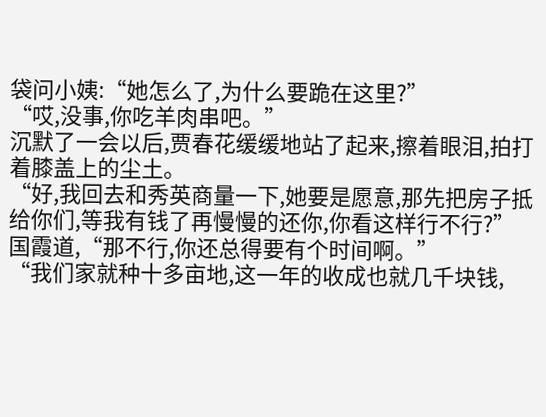袋问小姨:“她怎么了,为什么要跪在这里?”
“哎,没事,你吃羊肉串吧。”
沉默了一会以后,贾春花缓缓地站了起来,擦着眼泪,拍打着膝盖上的尘土。
“好,我回去和秀英商量一下,她要是愿意,那先把房子抵给你们,等我有钱了再慢慢的还你,你看这样行不行?”
国霞道,“那不行,你还总得要有个时间啊。”
“我们家就种十多亩地,这一年的收成也就几千块钱,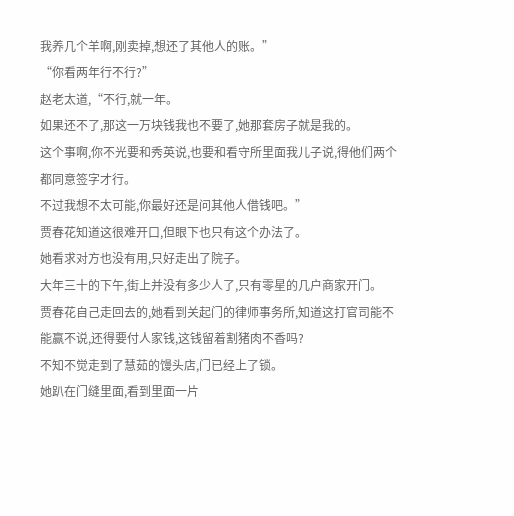我养几个羊啊,刚卖掉,想还了其他人的账。”
“你看两年行不行?”
赵老太道,“不行,就一年。
如果还不了,那这一万块钱我也不要了,她那套房子就是我的。
这个事啊,你不光要和秀英说,也要和看守所里面我儿子说,得他们两个都同意签字才行。
不过我想不太可能,你最好还是问其他人借钱吧。”
贾春花知道这很难开口,但眼下也只有这个办法了。
她看求对方也没有用,只好走出了院子。
大年三十的下午,街上并没有多少人了,只有零星的几户商家开门。
贾春花自己走回去的,她看到关起门的律师事务所,知道这打官司能不能赢不说,还得要付人家钱,这钱留着割猪肉不香吗?
不知不觉走到了慧茹的馒头店,门已经上了锁。
她趴在门缝里面,看到里面一片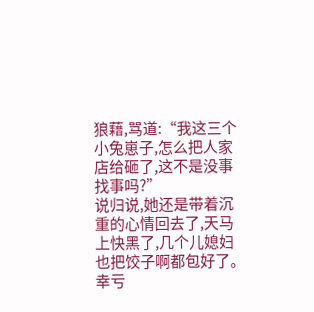狼藉,骂道:“我这三个小兔崽子,怎么把人家店给砸了,这不是没事找事吗?”
说归说,她还是带着沉重的心情回去了,天马上快黑了,几个儿媳妇也把饺子啊都包好了。
幸亏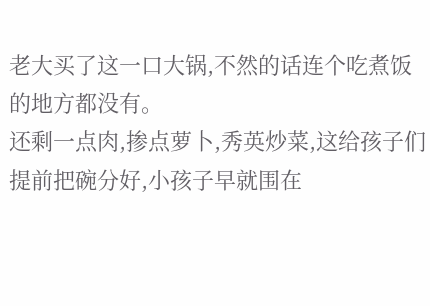老大买了这一口大锅,不然的话连个吃煮饭的地方都没有。
还剩一点肉,掺点萝卜,秀英炒菜,这给孩子们提前把碗分好,小孩子早就围在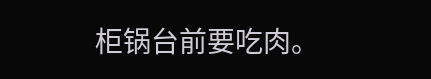柜锅台前要吃肉。